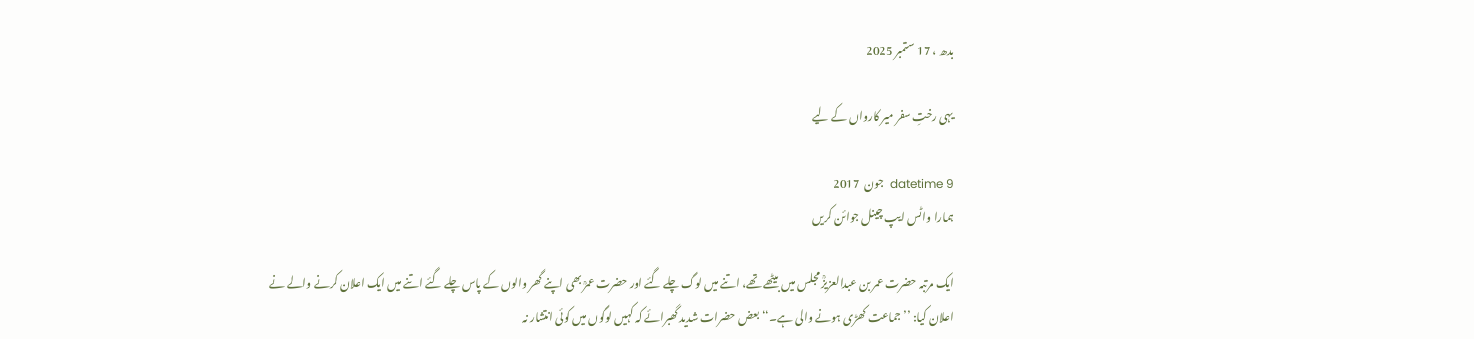بدھ ، 17 ستمبر 2025

یہی رختِ سفر میر کارواں کے لیے

datetime 9  جون  2017
ہمارا واٹس ایپ چینل جوائن کریں

ایک مرتبہ حضرت عمر بن عبدالعزیزؒ مجلس میں بیٹھے تھے، اتنے میں لوگ چلے گئے اور حضرت عمرؒ بھی اپنے گھر والوں کے پاس چلے گئے اتنے میں ایک اعلان کرنے والے نے اعلان کیا: ’’جماعت کھڑی ہونے والی ہے۔‘‘ بعض حضرات شدید گھبرائے کہ کہیں لوگوں میں کوئی انتشار نہ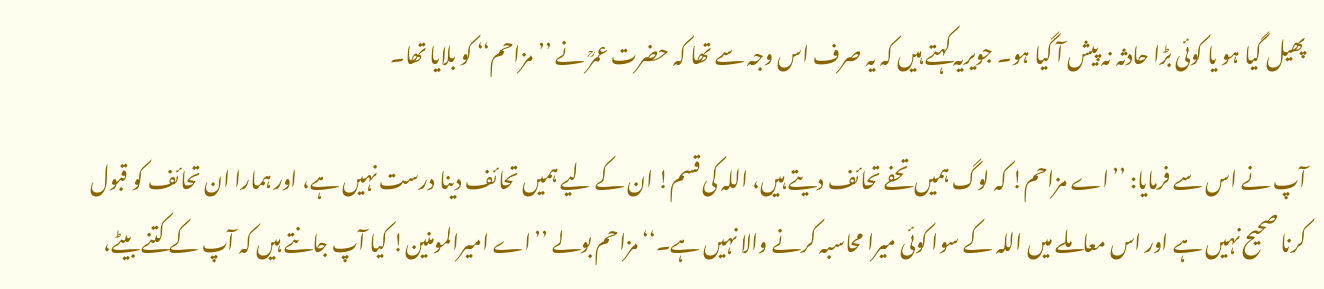پھیل گیا ہو یا کوئی بڑا حادثہ نہ پیش آ گیا ہو۔ جویریہ کہتے ہیں کہ یہ صرف اس وجہ سے تھا کہ حضرت عمرؒ نے ’’مزاحم‘‘ کو بلایا تھا۔

آپ نے اس سے فرمایا: ’’اے مزاحم! کہ لوگ ہمیں تحفے تحائف دیتے ہیں، اللہ کی قسم! ان کے لیے ہمیں تحائف دینا درست نہیں ہے، اور ہمارا ان تحائف کو قبول کرنا صحیح نہیں ہے اور اس معاملے میں اللہ کے سوا کوئی میرا محاسبہ کرنے والا نہیں ہے۔‘‘ مزاحم بولے ’’اے امیرالمومنین! کیا آپ جانتے ہیں کہ آپ کے کتنے بیٹے،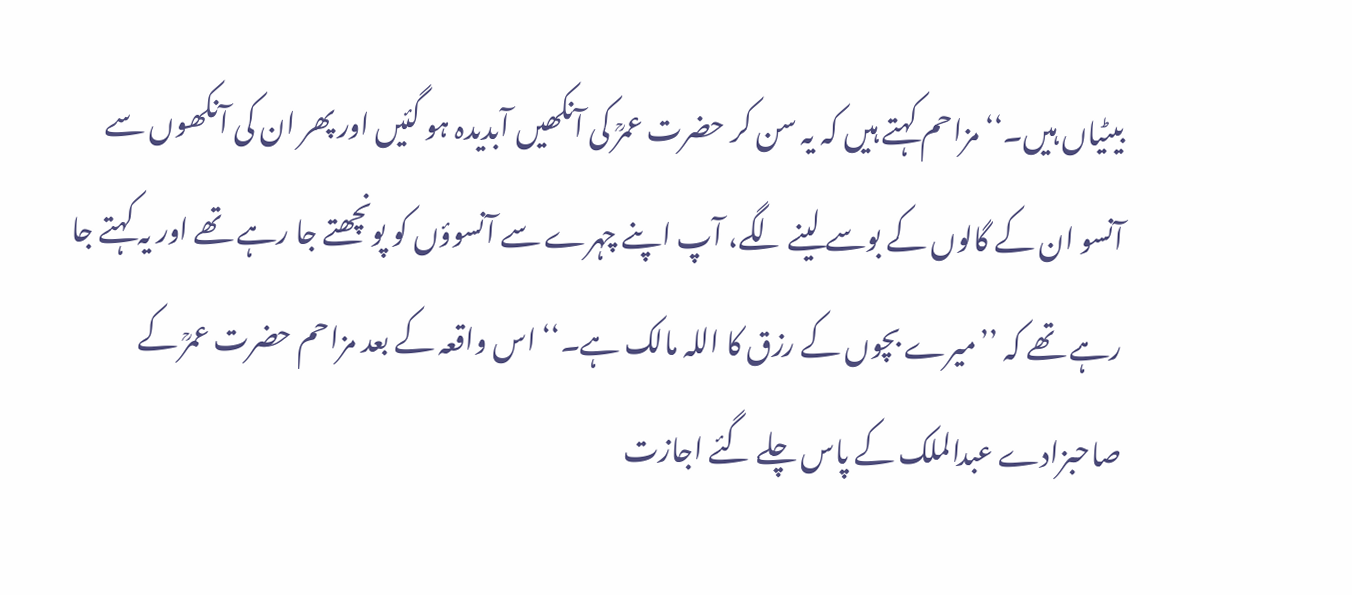بیٹیاں ہیں۔‘‘ مزاحم کہتے ہیں کہ یہ سن کر حضرت عمرؒ کی آنکھیں آبدیدہ ہو گئیں اور پھر ان کی آنکھوں سے آنسو ان کے گالوں کے بوسے لینے لگے، آپ اپنے چہرے سے آنسوؤں کو پونچھتے جا رہے تھے اور یہ کہتے جا رہے تھے کہ ’’میرے بچوں کے رزق کا اللہ مالک ہے۔‘‘ اس واقعہ کے بعد مزاحم حضرت عمرؒ کے صاحبزادے عبدالملک کے پاس چلے گئے اجازت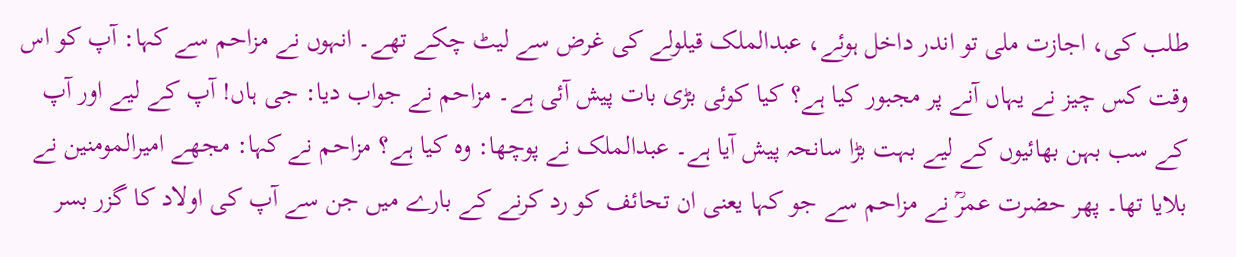طلب کی، اجازت ملی تو اندر داخل ہوئے، عبدالملک قیلولے کی غرض سے لیٹ چکے تھے۔ انہوں نے مزاحم سے کہا: آپ کو اس وقت کس چیز نے یہاں آنے پر مجبور کیا ہے؟ کیا کوئی بڑی بات پیش آئی ہے۔ مزاحم نے جواب دیا: جی ہاں! آپ کے لیے اور آپ کے سب بہن بھائیوں کے لیے بہت بڑا سانحہ پیش آیا ہے۔ عبدالملک نے پوچھا: وہ کیا ہے؟ مزاحم نے کہا: مجھے امیرالمومنین نے بلایا تھا۔ پھر حضرت عمرؒ نے مزاحم سے جو کہا یعنی ان تحائف کو رد کرنے کے بارے میں جن سے آپ کی اولاد کا گزر بسر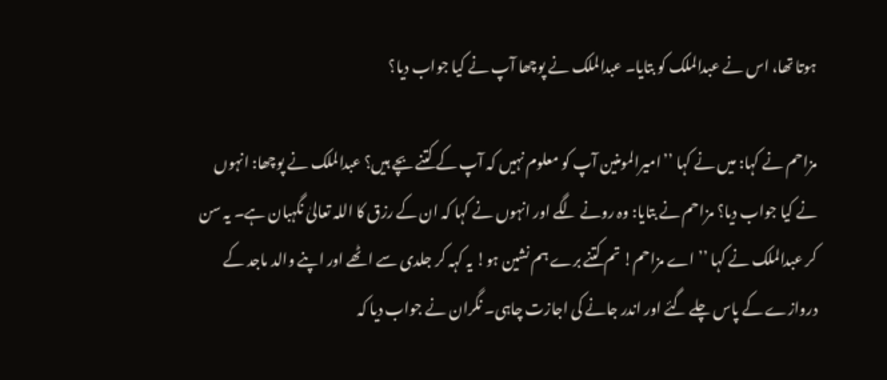ہوتا تھا، اس نے عبدالملک کو بتایا۔ عبدالملک نے پوچھا آپ نے کیا جواب دیا؟

مزاحم نے کہا: میں نے کہا ’’امیرالمومنین آپ کو معلوم نہیں کہ آپ کے کتنے بچے ہیں؟ عبدالملک نے پوچھا: انہوں نے کیا جواب دیا؟ مزاحم نے بتایا: وہ رونے لگے اور انہوں نے کہا کہ ان کے رزق کا اللہ تعالیٰ نگہبان ہے۔ یہ سن کر عبدالملک نے کہا ’’اے مزاحم! تم کتنے برے ہم نشین ہو! یہ کہہ کر جلدی سے اٹھے اور اپنے والد ماجد کے دروازے کے پاس چلے گئے اور اندر جانے کی اجازت چاہی۔ نگران نے جواب دیا کہ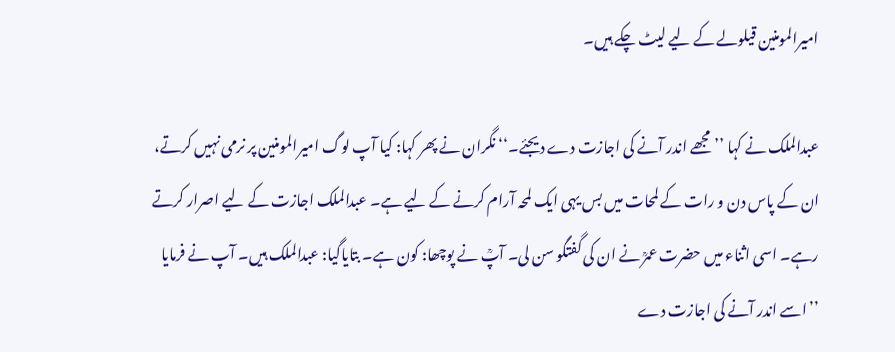امیرالمومنین قیلولے کے لیے لیٹ چکے ہیں۔

عبدالملک نے کہا ’’مجھے اندر آنے کی اجازت دے دیجئے۔‘‘ نگران نے پھر کہا: کیا آپ لوگ امیرالمومنین پر نرمی نہیں کرتے، ان کے پاس دن و رات کے لمحات میں بس یہی ایک لمحہ آرام کرنے کے لیے ہے۔ عبدالملک اجازت کے لیے اصرار کرتے رہے۔ اسی اثناء میں حضرت عمرؒ نے ان کی گفتگو سن لی۔ آپؒ نے پوچھا: کون ہے۔ بتایاگیا: عبدالملک ہیں۔ آپ نے فرمایا ’’اسے اندر آنے کی اجازت دے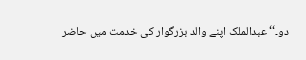دو۔‘‘ عبدالملک اپنے والد بزرگوار کی خدمت میں حاضر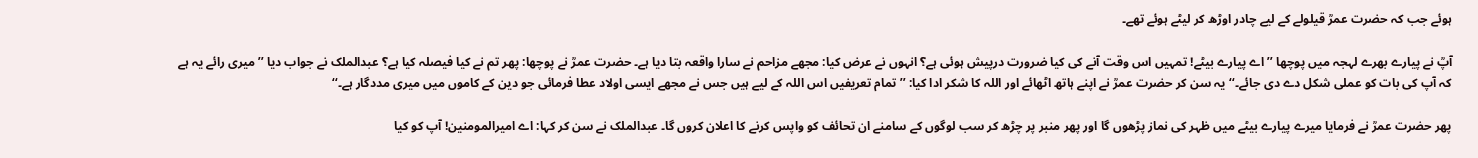ہوئے جب کہ حضرت عمرؒ قیلولے کے لیے چادر اوڑھ کر لیٹے ہوئے تھے۔

آپؒ نے پیارے بھرے لہجہ میں پوچھا ’’اے پیارے بیٹے! تمہیں اس وقت آنے کی کیا ضرورت درپیش ہوئی ہے؟ انہوں نے عرض کیا: مجھے مزاحم نے سارا واقعہ بتا دیا ہے۔ حضرت عمرؒ نے پوچھا: پھر تم نے کیا فیصلہ کیا ہے؟ عبدالملک نے جواب دیا ’’میری رائے یہ ہے کہ آپ کی بات کو عملی شکل دے دی جائے۔‘‘ یہ سن کر حضرت عمرؒ نے اپنے ہاتھ اٹھائے اور اللہ کا شکر ادا کیا: ’’تمام تعریفیں اس اللہ کے لیے ہیں جس نے مجھے ایسی اولاد عطا فرمائی جو دین کے کاموں میں میری مددگار ہے۔‘‘

پھر حضرت عمرؒ نے فرمایا میرے پیارے بیٹے میں ظہر کی نماز پڑھوں گا اور پھر منبر پر چڑھ کر سب لوگوں کے سامنے ان تحائف کو واپس کرنے کا اعلان کروں گا۔ عبدالملک نے سن کر کہا: اے امیرالمومنین! آپ کو کیا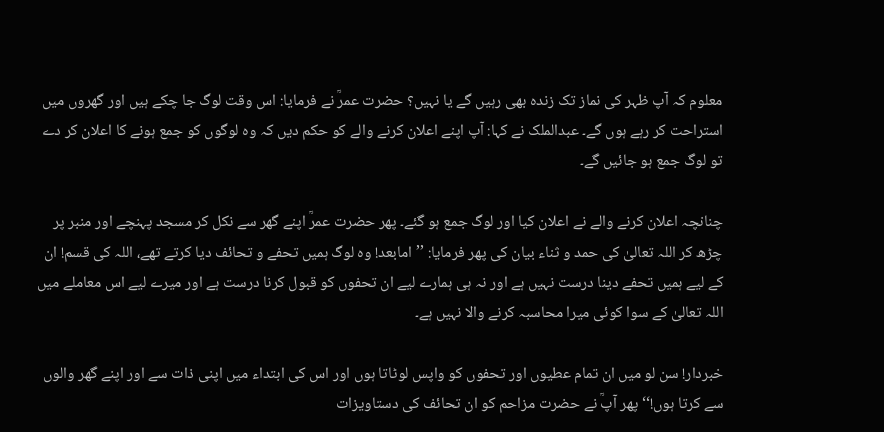معلوم کہ آپ ظہر کی نماز تک زندہ بھی رہیں گے یا نہیں؟ حضرت عمرؒ نے فرمایا: اس وقت لوگ جا چکے ہیں اور گھروں میں استراحت کر رہے ہوں گے۔ عبدالملک نے کہا: آپ اپنے اعلان کرنے والے کو حکم دیں کہ وہ لوگوں کو جمع ہونے کا اعلان کر دے تو لوگ جمع ہو جائیں گے۔

چنانچہ اعلان کرنے والے نے اعلان کیا اور لوگ جمع ہو گئے۔ پھر حضرت عمرؒ اپنے گھر سے نکل کر مسجد پہنچے اور منبر پر چڑھ کر اللہ تعالیٰ کی حمد و ثناء بیان کی پھر فرمایا: ’’امابعد! وہ لوگ ہمیں تحفے و تحائف دیا کرتے تھے، اللہ کی قسم! ان کے لیے ہمیں تحفے دینا درست نہیں ہے اور نہ ہی ہمارے لیے ان تحفوں کو قبول کرنا درست ہے اور میرے لیے اس معاملے میں اللہ تعالیٰ کے سوا کوئی میرا محاسبہ کرنے والا نہیں ہے۔

خبردار! سن لو میں ان تمام عطیوں اور تحفوں کو واپس لوٹاتا ہوں اور اس کی ابتداء میں اپنی ذات سے اور اپنے گھر والوں سے کرتا ہوں!‘‘ پھر آپؒ نے حضرت مزاحم کو ان تحائف کی دستاویزات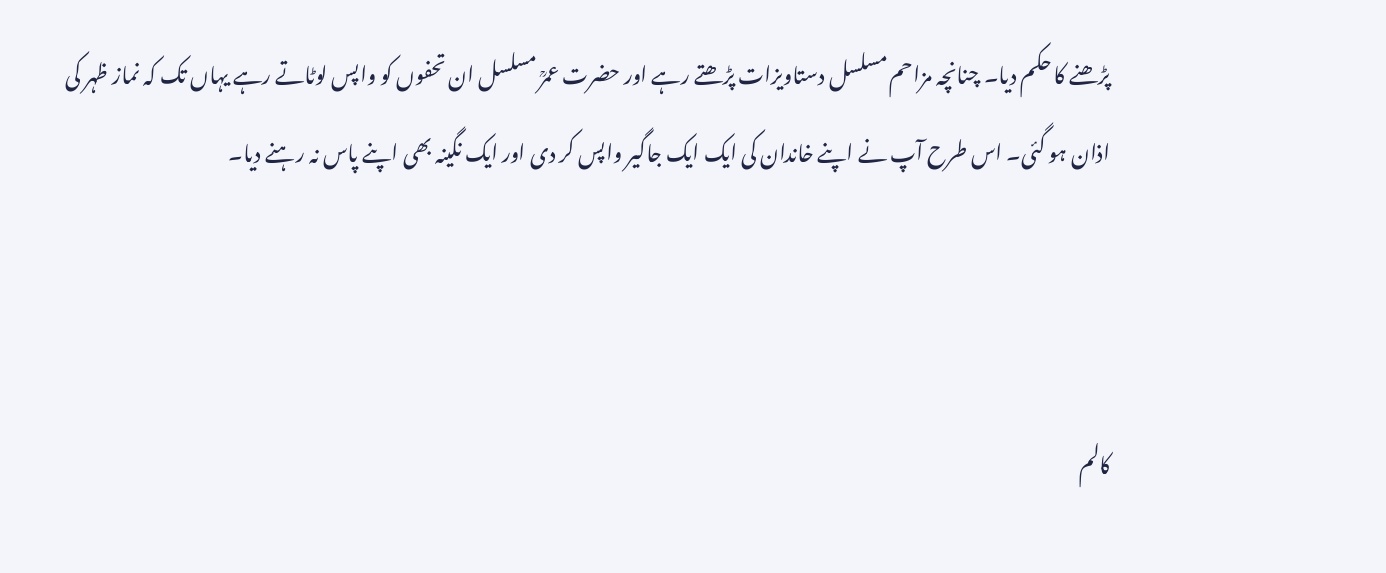پڑھنے کا حکم دیا۔ چنانچہ مزاحم مسلسل دستاویزات پڑھتے رہے اور حضرت عمرؒ مسلسل ان تحفوں کو واپس لوٹاتے رہے یہاں تک کہ نماز ظہر کی اذان ہو گئی۔ اس طرح آپ نے اپنے خاندان کی ایک ایک جاگیر واپس کر دی اور ایک نگینہ بھی اپنے پاس نہ رہنے دیا۔



کالم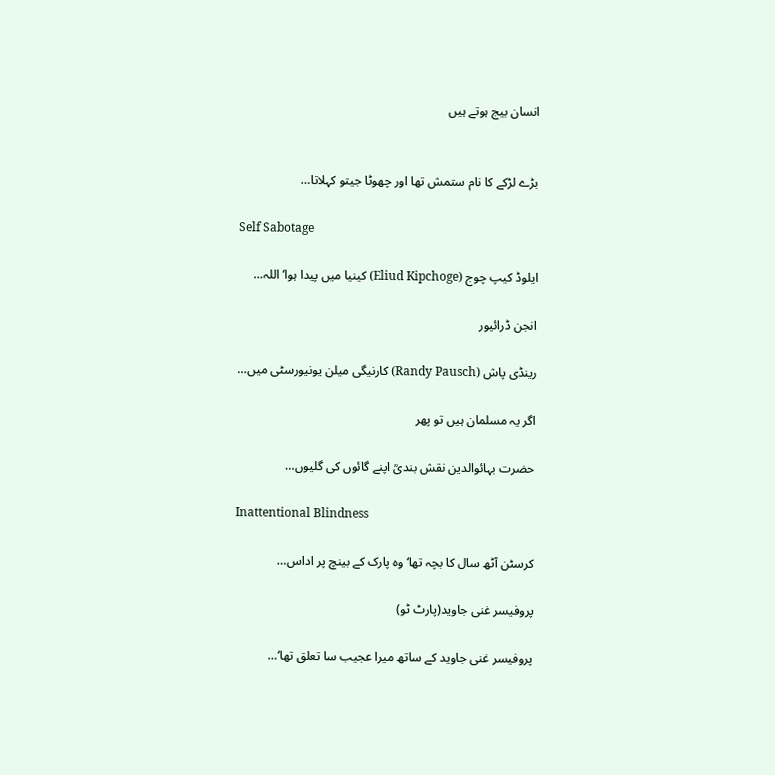انسان بیج ہوتے ہیں


بڑے لڑکے کا نام ستمش تھا اور چھوٹا جیتو کہلاتا…

Self Sabotage

ایلوڈ کیپ چوج (Eliud Kipchoge) کینیا میں پیدا ہوا‘ اللہ…

انجن ڈرائیور

رینڈی پاش (Randy Pausch) کارنیگی میلن یونیورسٹی میں…

اگر یہ مسلمان ہیں تو پھر

حضرت بہائوالدین نقش بندیؒ اپنے گائوں کی گلیوں…

Inattentional Blindness

کرسٹن آٹھ سال کا بچہ تھا‘ وہ پارک کے بینچ پر اداس…

پروفیسر غنی جاوید(پارٹ ٹو)

پروفیسر غنی جاوید کے ساتھ میرا عجیب سا تعلق تھا‘…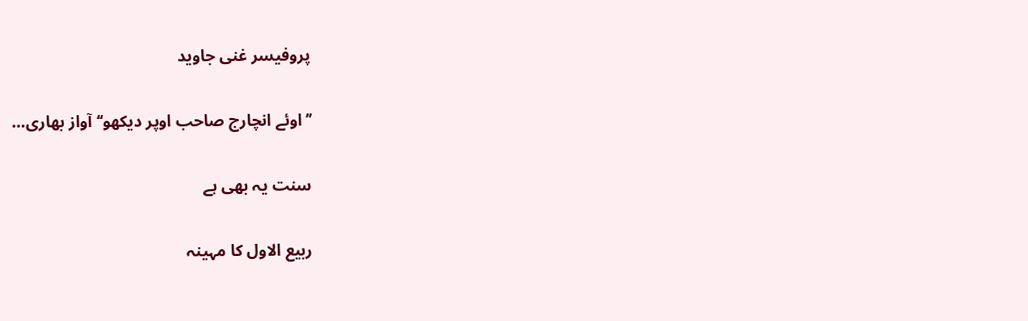پروفیسر غنی جاوید

’’اوئے انچارج صاحب اوپر دیکھو‘‘ آواز بھاری…

سنت یہ بھی ہے

ربیع الاول کا مہینہ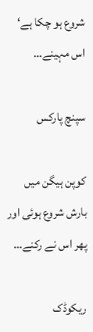شروع ہو چکا ہے‘ اس مہینے…

سپنچ پارکس

کوپن ہیگن میں بارش شروع ہوئی اور پھر اس نے رکنے…

ریکوڈک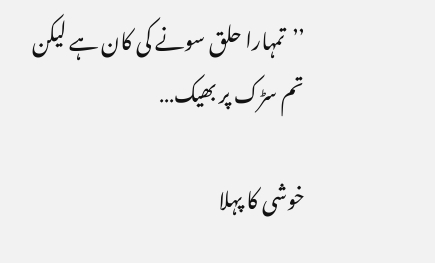’’تمہارا حلق سونے کی کان ہے لیکن تم سڑک پر بھیک…

خوشی کا پہلا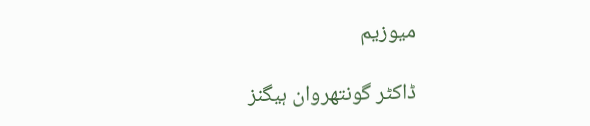میوزیم

ڈاکٹر گونتھروان ہیگنز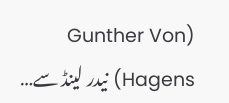(Gunther Von Hagens) نیدر لینڈ سے…